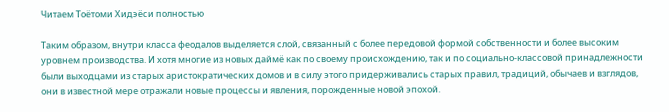Читаем Тоётоми Хидэёси полностью

Таким образом, внутри класса феодалов выделяется слой, связанный с более передовой формой собственности и более высоким уровнем производства. И хотя многие из новых даймё как по своему происхождению, так и по социально-классовой принадлежности были выходцами из старых аристократических домов и в силу этого придерживались старых правил, традиций, обычаев и взглядов, они в известной мере отражали новые процессы и явления, порожденные новой эпохой.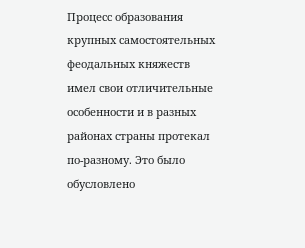Процесс образования крупных самостоятельных феодальных княжеств имел свои отличительные особенности и в разных районах страны протекал по-разному. Это было обусловлено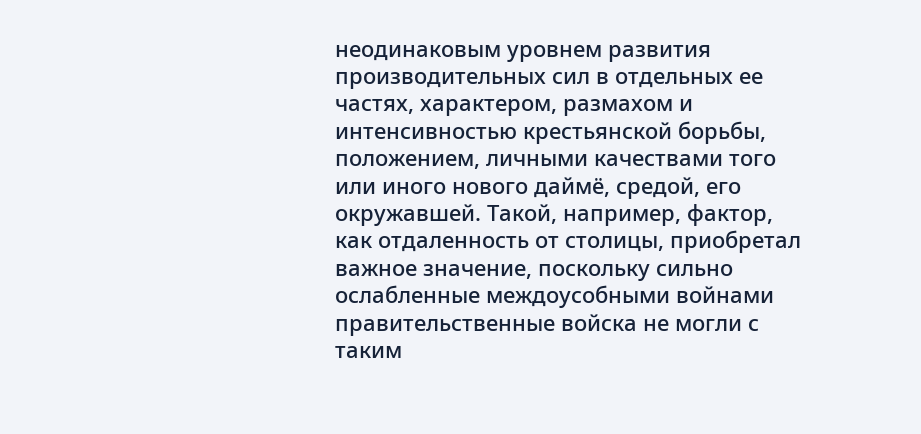неодинаковым уровнем развития производительных сил в отдельных ее частях, характером, размахом и интенсивностью крестьянской борьбы, положением, личными качествами того или иного нового даймё, средой, его окружавшей. Такой, например, фактор, как отдаленность от столицы, приобретал важное значение, поскольку сильно ослабленные междоусобными войнами правительственные войска не могли с таким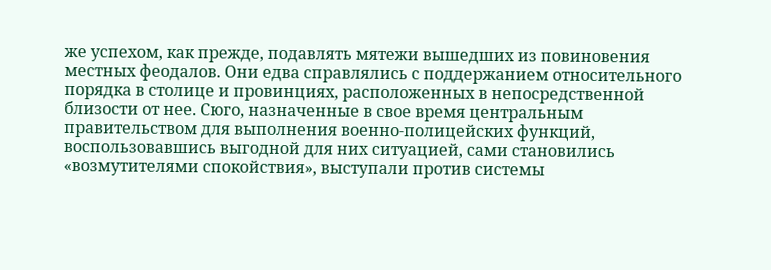же успехом, как прежде, подавлять мятежи вышедших из повиновения местных феодалов. Они едва справлялись с поддержанием относительного порядка в столице и провинциях, расположенных в непосредственной близости от нее. Сюго, назначенные в свое время центральным правительством для выполнения военно-полицейских функций, воспользовавшись выгодной для них ситуацией, сами становились «возмутителями спокойствия», выступали против системы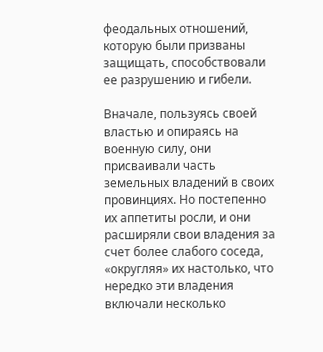феодальных отношений, которую были призваны защищать, способствовали ее разрушению и гибели.

Вначале, пользуясь своей властью и опираясь на военную силу, они присваивали часть земельных владений в своих провинциях. Но постепенно их аппетиты росли, и они расширяли свои владения за счет более слабого соседа, «округляя» их настолько, что нередко эти владения включали несколько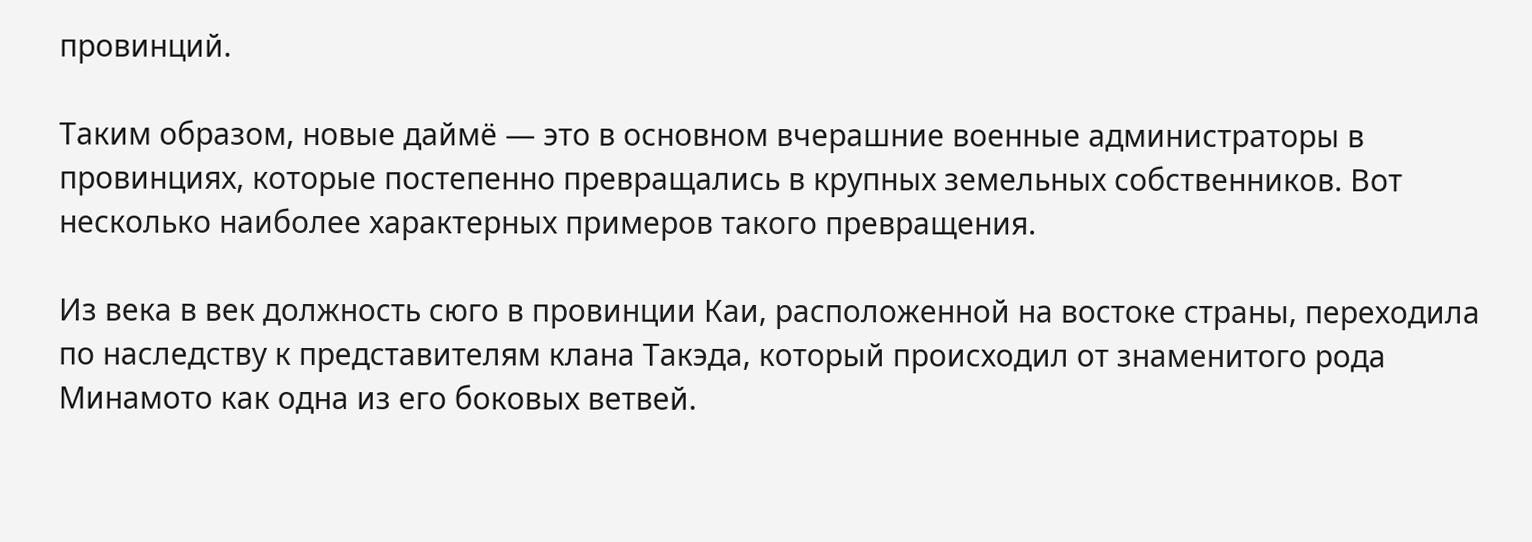провинций.

Таким образом, новые даймё — это в основном вчерашние военные администраторы в провинциях, которые постепенно превращались в крупных земельных собственников. Вот несколько наиболее характерных примеров такого превращения.

Из века в век должность сюго в провинции Каи, расположенной на востоке страны, переходила по наследству к представителям клана Такэда, который происходил от знаменитого рода Минамото как одна из его боковых ветвей.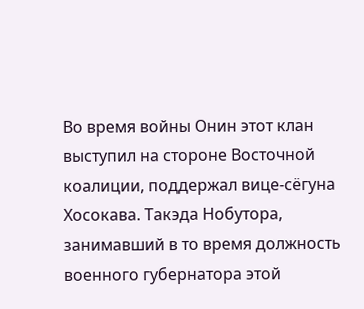Во время войны Онин этот клан выступил на стороне Восточной коалиции, поддержал вице-сёгуна Хосокава. Такэда Нобутора, занимавший в то время должность военного губернатора этой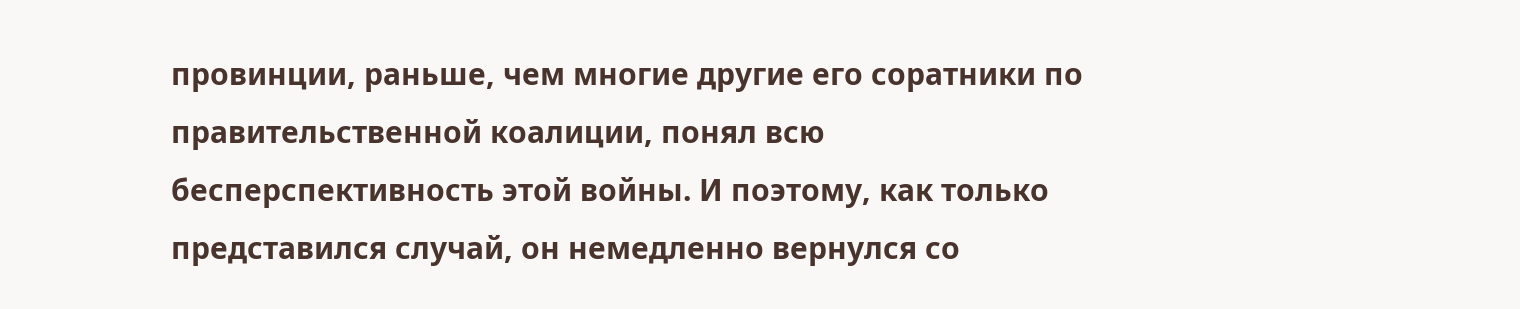провинции, раньше, чем многие другие его соратники по правительственной коалиции, понял всю бесперспективность этой войны. И поэтому, как только представился случай, он немедленно вернулся со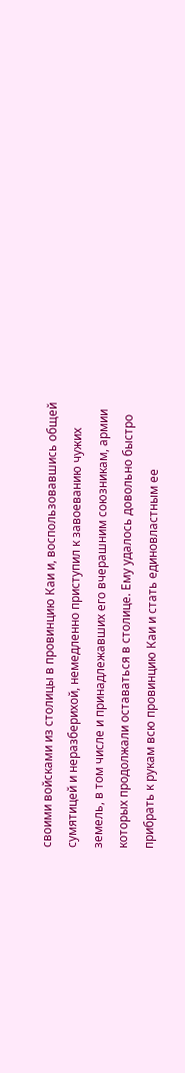своими войсками из столицы в провинцию Каи и, воспользовавшись общей сумятицей и неразберихой, немедленно приступил к завоеванию чужих земель, в том числе и принадлежавших его вчерашним союзникам, армии которых продолжали оставаться в столице. Ему удалось довольно быстро прибрать к рукам всю провинцию Каи и стать единовластным ее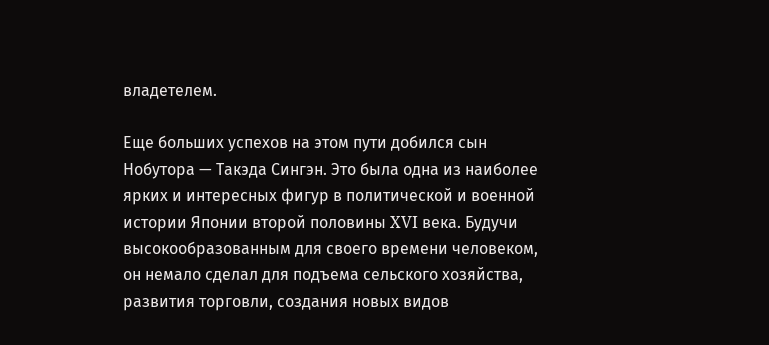владетелем.

Еще больших успехов на этом пути добился сын Нобутора — Такэда Сингэн. Это была одна из наиболее ярких и интересных фигур в политической и военной истории Японии второй половины XVI века. Будучи высокообразованным для своего времени человеком, он немало сделал для подъема сельского хозяйства, развития торговли, создания новых видов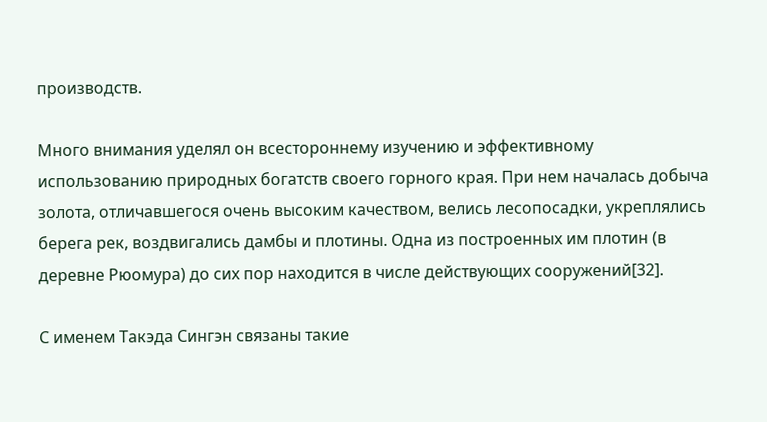производств.

Много внимания уделял он всестороннему изучению и эффективному использованию природных богатств своего горного края. При нем началась добыча золота, отличавшегося очень высоким качеством, велись лесопосадки, укреплялись берега рек, воздвигались дамбы и плотины. Одна из построенных им плотин (в деревне Рюомура) до сих пор находится в числе действующих сооружений[32].

С именем Такэда Сингэн связаны такие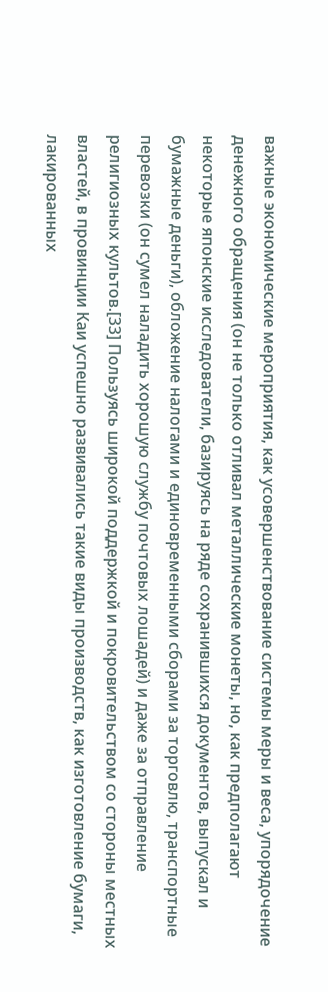важные экономические мероприятия, как усовершенствование системы меры и веса, упорядочение денежного обращения (он не только отливал металлические монеты, но, как предполагают некоторые японские исследователи, базируясь на ряде сохранившихся документов, выпускал и бумажные деньги), обложение налогами и единовременными сборами за торговлю, транспортные перевозки (он сумел наладить хорошую службу почтовых лошадей) и даже за отправление религиозных культов.[33] Пользуясь широкой поддержкой и покровительством со стороны местных властей, в провинции Каи успешно развивались такие виды производств, как изготовление бумаги, лакированных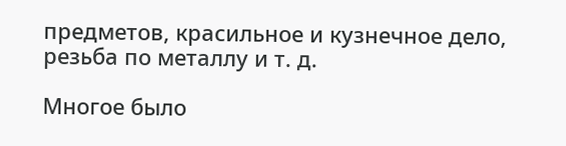предметов, красильное и кузнечное дело, резьба по металлу и т. д.

Многое было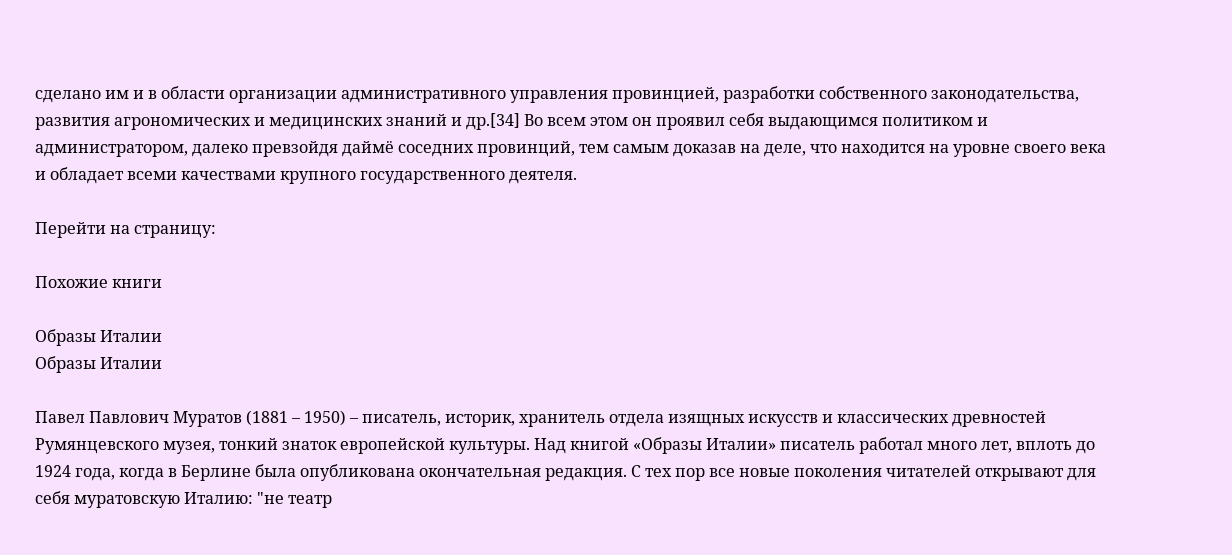сделано им и в области организации административного управления провинцией, разработки собственного законодательства, развития агрономических и медицинских знаний и др.[34] Во всем этом он проявил себя выдающимся политиком и администратором, далеко превзойдя даймё соседних провинций, тем самым доказав на деле, что находится на уровне своего века и обладает всеми качествами крупного государственного деятеля.

Перейти на страницу:

Похожие книги

Образы Италии
Образы Италии

Павел Павлович Муратов (1881 – 1950) – писатель, историк, хранитель отдела изящных искусств и классических древностей Румянцевского музея, тонкий знаток европейской культуры. Над книгой «Образы Италии» писатель работал много лет, вплоть до 1924 года, когда в Берлине была опубликована окончательная редакция. С тех пор все новые поколения читателей открывают для себя муратовскую Италию: "не театр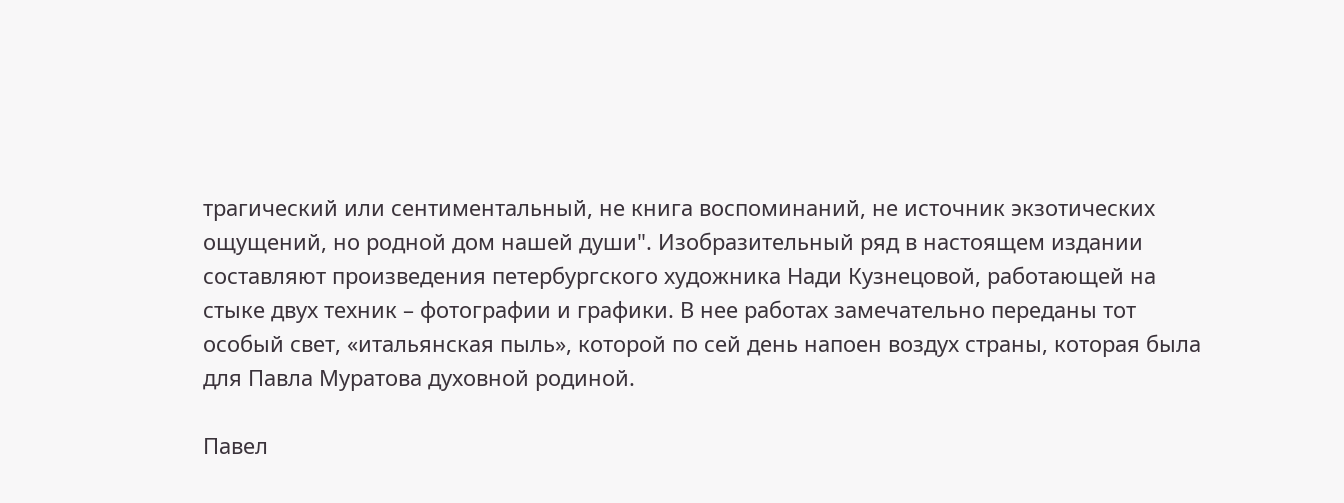трагический или сентиментальный, не книга воспоминаний, не источник экзотических ощущений, но родной дом нашей души". Изобразительный ряд в настоящем издании составляют произведения петербургского художника Нади Кузнецовой, работающей на стыке двух техник – фотографии и графики. В нее работах замечательно переданы тот особый свет, «итальянская пыль», которой по сей день напоен воздух страны, которая была для Павла Муратова духовной родиной.

Павел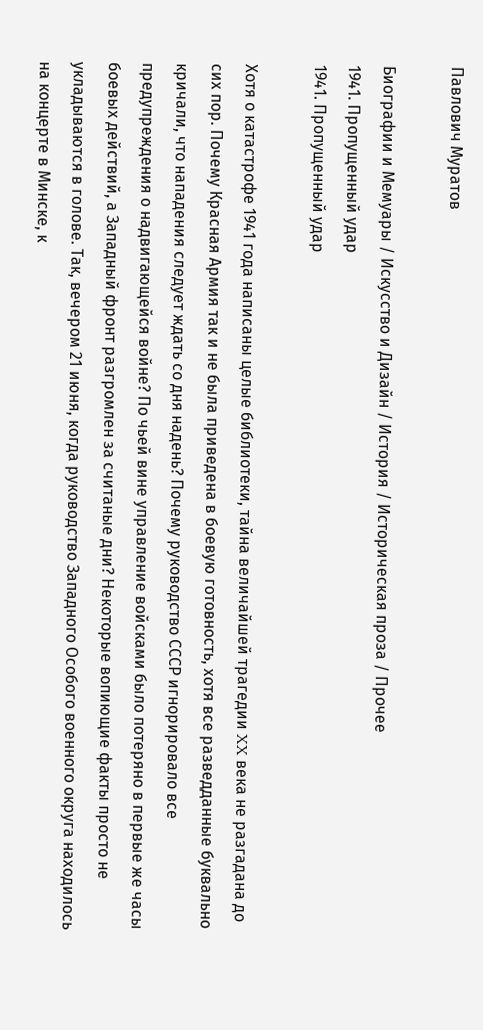Павлович Муратов

Биографии и Мемуары / Искусство и Дизайн / История / Историческая проза / Прочее
1941. Пропущенный удар
1941. Пропущенный удар

Хотя о катастрофе 1941 года написаны целые библиотеки, тайна величайшей трагедии XX века не разгадана до сих пор. Почему Красная Армия так и не была приведена в боевую готовность, хотя все разведданные буквально кричали, что нападения следует ждать со дня надень? Почему руководство СССР игнорировало все предупреждения о надвигающейся войне? По чьей вине управление войсками было потеряно в первые же часы боевых действий, а Западный фронт разгромлен за считаные дни? Некоторые вопиющие факты просто не укладываются в голове. Так, вечером 21 июня, когда руководство Западного Особого военного округа находилось на концерте в Минске, к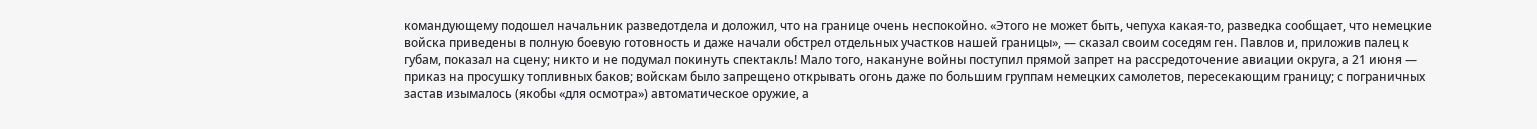командующему подошел начальник разведотдела и доложил, что на границе очень неспокойно. «Этого не может быть, чепуха какая-то, разведка сообщает, что немецкие войска приведены в полную боевую готовность и даже начали обстрел отдельных участков нашей границы», — сказал своим соседям ген. Павлов и, приложив палец к губам, показал на сцену; никто и не подумал покинуть спектакль! Мало того, накануне войны поступил прямой запрет на рассредоточение авиации округа, а 21 июня — приказ на просушку топливных баков; войскам было запрещено открывать огонь даже по большим группам немецких самолетов, пересекающим границу; с пограничных застав изымалось (якобы «для осмотра») автоматическое оружие, а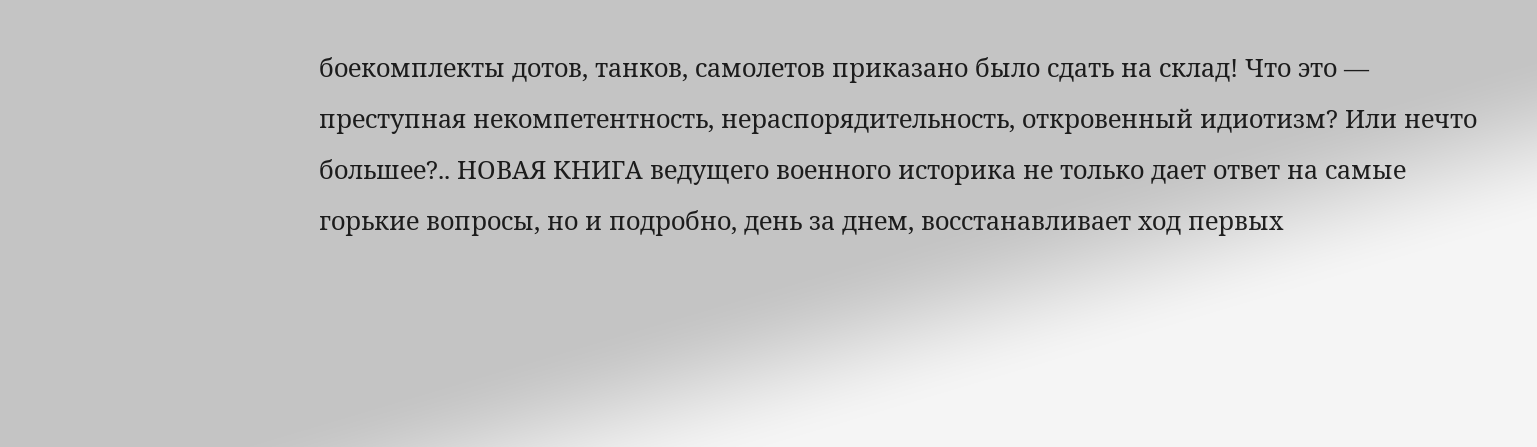боекомплекты дотов, танков, самолетов приказано было сдать на склад! Что это — преступная некомпетентность, нераспорядительность, откровенный идиотизм? Или нечто большее?.. НОВАЯ КНИГА ведущего военного историка не только дает ответ на самые горькие вопросы, но и подробно, день за днем, восстанавливает ход первых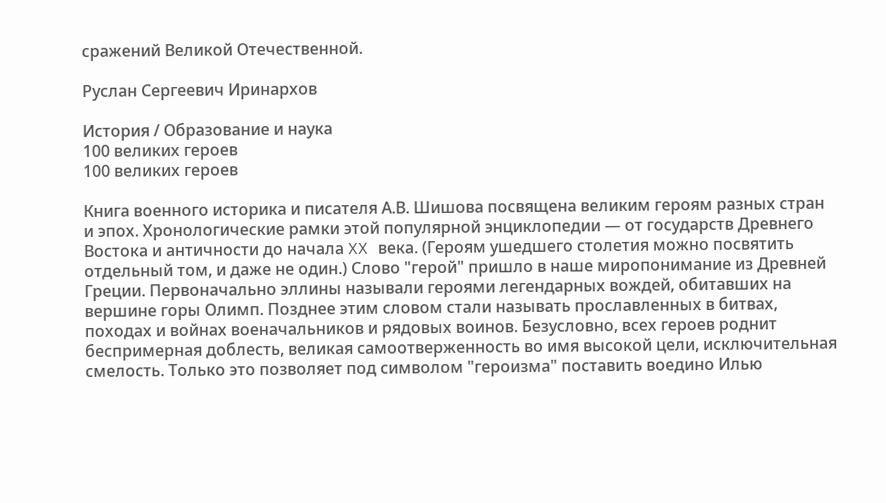сражений Великой Отечественной.

Руслан Сергеевич Иринархов

История / Образование и наука
100 великих героев
100 великих героев

Книга военного историка и писателя А.В. Шишова посвящена великим героям разных стран и эпох. Хронологические рамки этой популярной энциклопедии — от государств Древнего Востока и античности до начала XX века. (Героям ушедшего столетия можно посвятить отдельный том, и даже не один.) Слово "герой" пришло в наше миропонимание из Древней Греции. Первоначально эллины называли героями легендарных вождей, обитавших на вершине горы Олимп. Позднее этим словом стали называть прославленных в битвах, походах и войнах военачальников и рядовых воинов. Безусловно, всех героев роднит беспримерная доблесть, великая самоотверженность во имя высокой цели, исключительная смелость. Только это позволяет под символом "героизма" поставить воедино Илью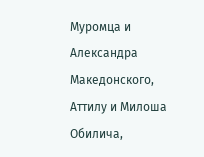Муромца и Александра Македонского, Аттилу и Милоша Обилича,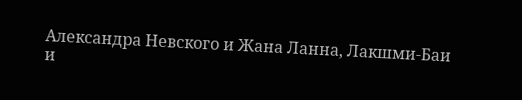Александра Невского и Жана Ланна, Лакшми-Баи и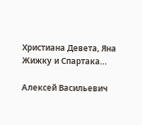Христиана Девета, Яна Жижку и Спартака…

Алексей Васильевич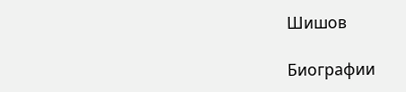Шишов

Биографии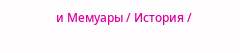и Мемуары / История /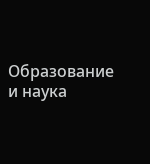Образование и наука